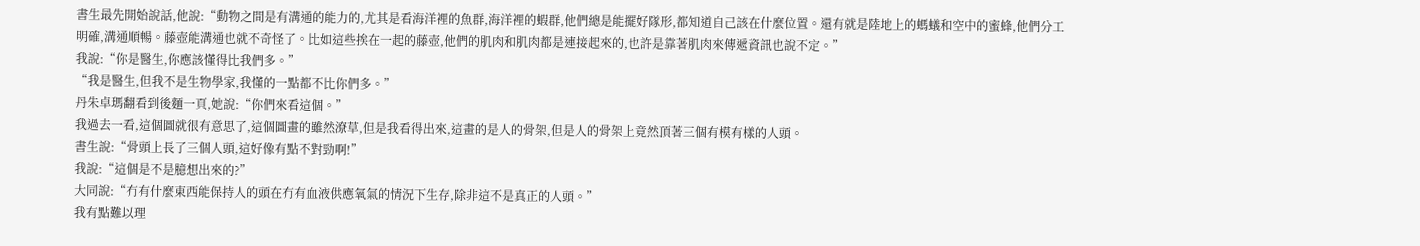書生最先開始說話,他說:“動物之間是有溝通的能力的,尤其是看海洋裡的魚群,海洋裡的蝦群,他們總是能擺好隊形,都知道自己該在什麼位置。還有就是陸地上的螞蟻和空中的蜜蜂,他們分工明確,溝通順暢。藤壺能溝通也就不奇怪了。比如這些挨在一起的藤壺,他們的肌肉和肌肉都是連接起來的,也許是靠著肌肉來傳遞資訊也說不定。”
我說:“你是醫生,你應該懂得比我們多。”
“我是醫生,但我不是生物學家,我懂的一點都不比你們多。”
丹朱卓瑪翻看到後麵一頁,她說:“你們來看這個。”
我過去一看,這個圖就很有意思了,這個圖畫的雖然潦草,但是我看得出來,這畫的是人的骨架,但是人的骨架上竟然頂著三個有模有樣的人頭。
書生說:“骨頭上長了三個人頭,這好像有點不對勁啊!”
我說:“這個是不是臆想出來的?”
大同說:“冇有什麼東西能保持人的頭在冇有血液供應氧氣的情況下生存,除非這不是真正的人頭。”
我有點難以理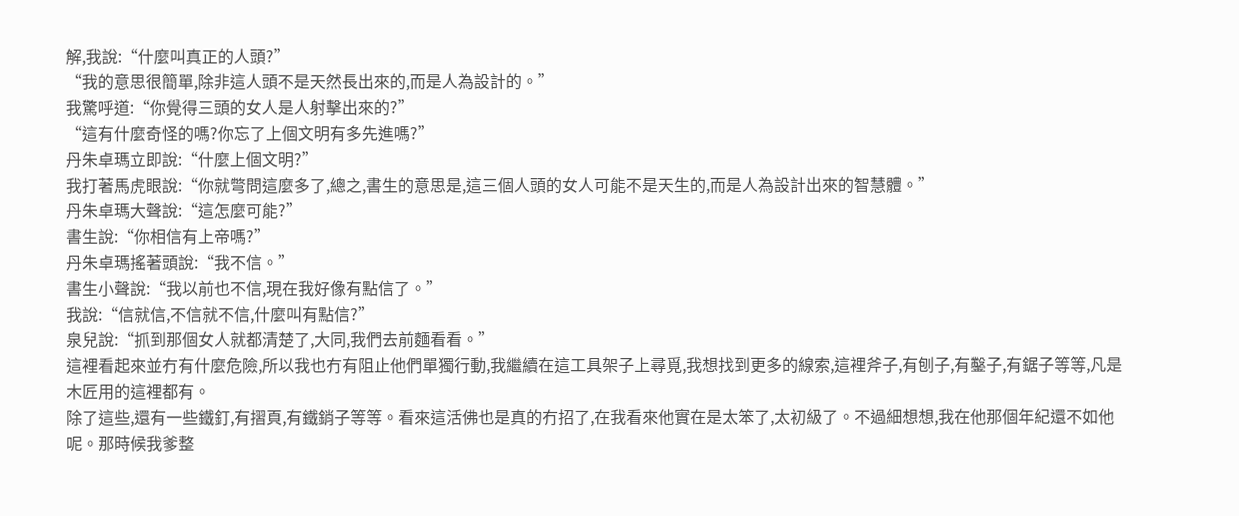解,我說:“什麼叫真正的人頭?”
“我的意思很簡單,除非這人頭不是天然長出來的,而是人為設計的。”
我驚呼道:“你覺得三頭的女人是人射擊出來的?”
“這有什麼奇怪的嗎?你忘了上個文明有多先進嗎?”
丹朱卓瑪立即說:“什麼上個文明?”
我打著馬虎眼說:“你就彆問這麼多了,總之,書生的意思是,這三個人頭的女人可能不是天生的,而是人為設計出來的智慧體。”
丹朱卓瑪大聲說:“這怎麼可能?”
書生說:“你相信有上帝嗎?”
丹朱卓瑪搖著頭說:“我不信。”
書生小聲說:“我以前也不信,現在我好像有點信了。”
我說:“信就信,不信就不信,什麼叫有點信?”
泉兒說:“抓到那個女人就都清楚了,大同,我們去前麵看看。”
這裡看起來並冇有什麼危險,所以我也冇有阻止他們單獨行動,我繼續在這工具架子上尋覓,我想找到更多的線索,這裡斧子,有刨子,有鑿子,有鋸子等等,凡是木匠用的這裡都有。
除了這些,還有一些鐵釘,有摺頁,有鐵銷子等等。看來這活佛也是真的冇招了,在我看來他實在是太笨了,太初級了。不過細想想,我在他那個年紀還不如他呢。那時候我爹整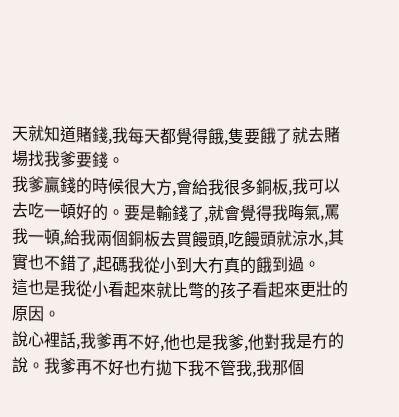天就知道賭錢,我每天都覺得餓,隻要餓了就去賭場找我爹要錢。
我爹贏錢的時候很大方,會給我很多銅板,我可以去吃一頓好的。要是輸錢了,就會覺得我晦氣,罵我一頓,給我兩個銅板去買饅頭,吃饅頭就涼水,其實也不錯了,起碼我從小到大冇真的餓到過。
這也是我從小看起來就比彆的孩子看起來更壯的原因。
說心裡話,我爹再不好,他也是我爹,他對我是冇的說。我爹再不好也冇拋下我不管我,我那個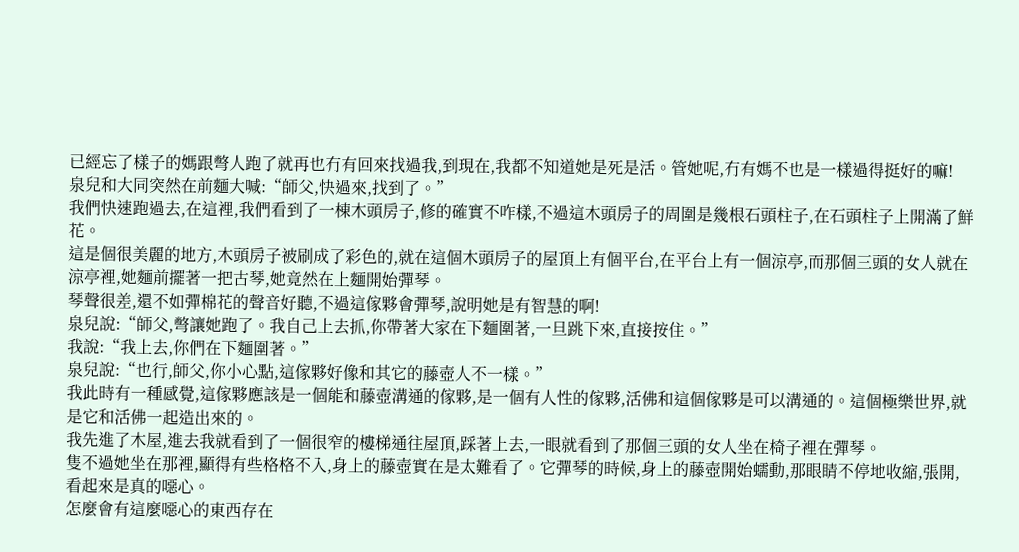已經忘了樣子的媽跟彆人跑了就再也冇有回來找過我,到現在,我都不知道她是死是活。管她呢,冇有媽不也是一樣過得挺好的嘛!
泉兒和大同突然在前麵大喊:“師父,快過來,找到了。”
我們快速跑過去,在這裡,我們看到了一棟木頭房子,修的確實不咋樣,不過這木頭房子的周圍是幾根石頭柱子,在石頭柱子上開滿了鮮花。
這是個很美麗的地方,木頭房子被刷成了彩色的,就在這個木頭房子的屋頂上有個平台,在平台上有一個涼亭,而那個三頭的女人就在涼亭裡,她麵前擺著一把古琴,她竟然在上麵開始彈琴。
琴聲很差,還不如彈棉花的聲音好聽,不過這傢夥會彈琴,說明她是有智慧的啊!
泉兒說:“師父,彆讓她跑了。我自己上去抓,你帶著大家在下麵圍著,一旦跳下來,直接按住。”
我說:“我上去,你們在下麵圍著。”
泉兒說:“也行,師父,你小心點,這傢夥好像和其它的藤壺人不一樣。”
我此時有一種感覺,這傢夥應該是一個能和藤壺溝通的傢夥,是一個有人性的傢夥,活佛和這個傢夥是可以溝通的。這個極樂世界,就是它和活佛一起造出來的。
我先進了木屋,進去我就看到了一個很窄的樓梯通往屋頂,踩著上去,一眼就看到了那個三頭的女人坐在椅子裡在彈琴。
隻不過她坐在那裡,顯得有些格格不入,身上的藤壺實在是太難看了。它彈琴的時候,身上的藤壺開始蠕動,那眼睛不停地收縮,張開,看起來是真的噁心。
怎麼會有這麼噁心的東西存在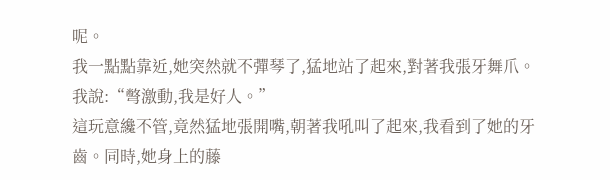呢。
我一點點靠近,她突然就不彈琴了,猛地站了起來,對著我張牙舞爪。
我說:“彆激動,我是好人。”
這玩意纔不管,竟然猛地張開嘴,朝著我吼叫了起來,我看到了她的牙齒。同時,她身上的藤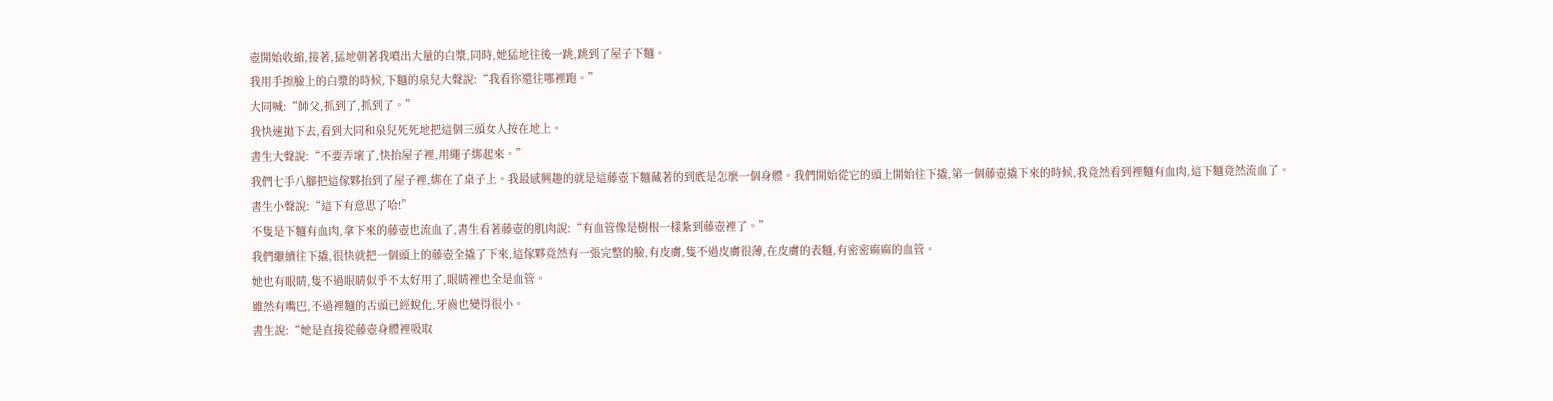壺開始收縮,接著,猛地朝著我噴出大量的白漿,同時,她猛地往後一跳,跳到了屋子下麵。
我用手擦臉上的白漿的時候,下麵的泉兒大聲說:“我看你還往哪裡跑。”
大同喊:“師父,抓到了,抓到了。”
我快速拋下去,看到大同和泉兒死死地把這個三頭女人按在地上。
書生大聲說:“不要弄壞了,快抬屋子裡,用繩子綁起來。”
我們七手八腳把這傢夥抬到了屋子裡,綁在了桌子上。我最感興趣的就是這藤壺下麵藏著的到底是怎麼一個身體。我們開始從它的頭上開始往下撬,第一個藤壺撬下來的時候,我竟然看到裡麵有血肉,這下麵竟然流血了。
書生小聲說:“這下有意思了哈!”
不隻是下麵有血肉,拿下來的藤壺也流血了,書生看著藤壺的肌肉說:“有血管像是樹根一樣紮到藤壺裡了。”
我們繼續往下撬,很快就把一個頭上的藤壺全撬了下來,這傢夥竟然有一張完整的臉,有皮膚,隻不過皮膚很薄,在皮膚的表麵,有密密麻麻的血管。
她也有眼睛,隻不過眼睛似乎不太好用了,眼睛裡也全是血管。
雖然有嘴巴,不過裡麵的舌頭已經蛻化,牙齒也變得很小。
書生說:“她是直接從藤壺身體裡吸取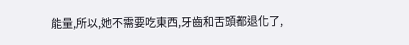能量,所以,她不需要吃東西,牙齒和舌頭都退化了,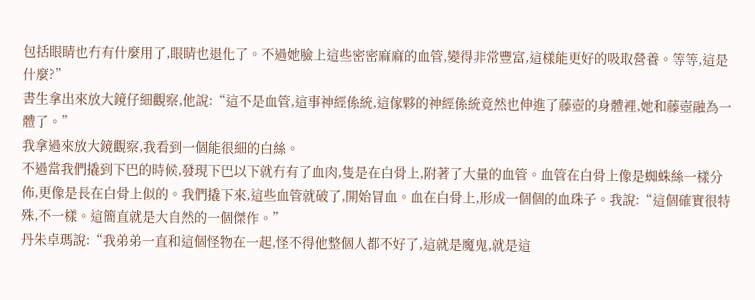包括眼睛也冇有什麼用了,眼睛也退化了。不過她臉上這些密密麻麻的血管,變得非常豐富,這樣能更好的吸取營養。等等,這是什麼?”
書生拿出來放大鏡仔細觀察,他說:“這不是血管,這事神經係統,這傢夥的神經係統竟然也伸進了藤壺的身體裡,她和藤壺融為一體了。”
我拿過來放大鏡觀察,我看到一個能很細的白絲。
不過當我們撬到下巴的時候,發現下巴以下就冇有了血肉,隻是在白骨上,附著了大量的血管。血管在白骨上像是蜘蛛絲一樣分佈,更像是長在白骨上似的。我們撬下來,這些血管就破了,開始冒血。血在白骨上,形成一個個的血珠子。我說:“這個確實很特殊,不一樣。這簡直就是大自然的一個傑作。”
丹朱卓瑪說:“我弟弟一直和這個怪物在一起,怪不得他整個人都不好了,這就是魔鬼,就是這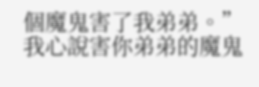個魔鬼害了我弟弟。”
我心說害你弟弟的魔鬼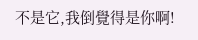不是它,我倒覺得是你啊!